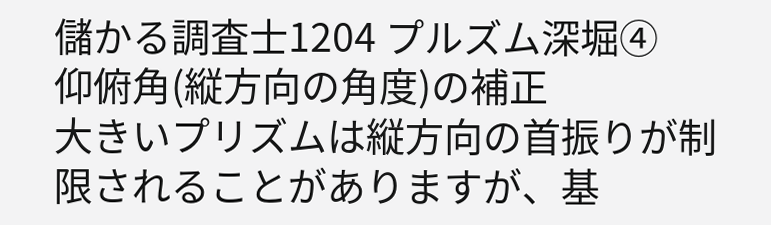儲かる調査士1204 プルズム深堀④
仰俯角(縦方向の角度)の補正
大きいプリズムは縦方向の首振りが制限されることがありますが、基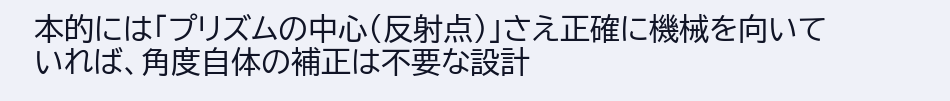本的には「プリズムの中心(反射点)」さえ正確に機械を向いていれば、角度自体の補正は不要な設計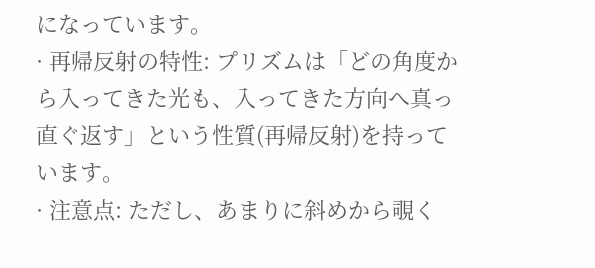になっています。
· 再帰反射の特性: プリズムは「どの角度から入ってきた光も、入ってきた方向へ真っ直ぐ返す」という性質(再帰反射)を持っています。
· 注意点: ただし、あまりに斜めから覗く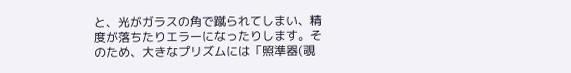と、光がガラスの角で蹴られてしまい、精度が落ちたりエラーになったりします。そのため、大きなプリズムには「照準器(覗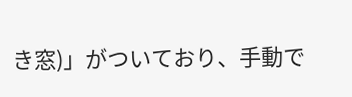き窓)」がついており、手動で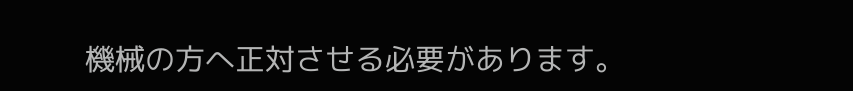機械の方へ正対させる必要があります。